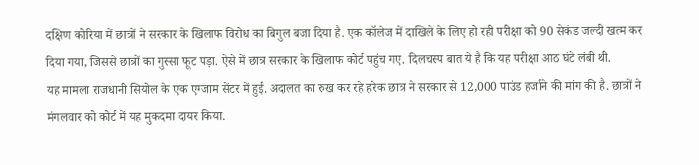दक्षिण कोरिया में छात्रों ने सरकार के खिलाफ विरोध का बिगुल बजा दिया है. एक कॉलेज में दाखिले के लिए हो रही परीक्षा को 90 सेकंड जल्दी खत्म कर दिया गया, जिससे छात्रों का गुस्सा फूट पड़ा. ऐसे में छात्र सरकार के खिलाफ कोर्ट पहुंच गए. दिलचस्प बात ये है कि यह परीक्षा आठ घंटे लंबी थी.
यह मामला राजधानी सियोल के एक एग्जाम सेंटर में हुई. अदालत का रुख कर रहे हरेक छात्र ने सरकार से 12,000 पाउंड हर्जाने की मांग की है. छात्रों ने मंगलवार को कोर्ट में यह मुकदमा दायर किया.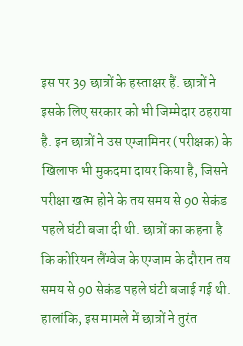इस पर 39 छात्रों के हस्ताक्षर हैं. छात्रों ने इसके लिए सरकार को भी जिम्मेदार ठहराया है. इन छात्रों ने उस एग्जामिनर (परीक्षक) के खिलाफ भी मुकदमा दायर किया है, जिसने परीक्षा खत्म होने के तय समय से 90 सेकंड पहले घंटी बजा दी थी. छात्रों का कहना है कि कोरियन लैंग्वेज के एग्जाम के दौरान तय समय से 90 सेकंड पहले घंटी बजाई गई थी.
हालांकि, इस मामले में छात्रों ने तुरंत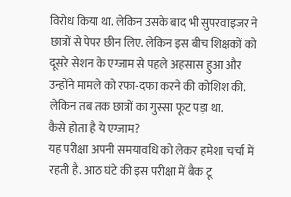विरोध किया था. लेकिन उसके बाद भी सुपरवाइजर ने छात्रों से पेपर छीन लिए. लेकिन इस बीच शिक्षकों को दूसरे सेशन के एग्जाम से पहले अहसास हुआ और उन्होंने मामले को रफा-दफा करने की कोशिश की. लेकिन तब तक छात्रों का गुस्सा फूट पड़ा था.
कैसे होता है ये एग्जाम?
यह परीक्षा अपनी समयावधि को लेकर हमेशा चर्चा में रहती है. आठ घंटे की इस परीक्षा में बैक टू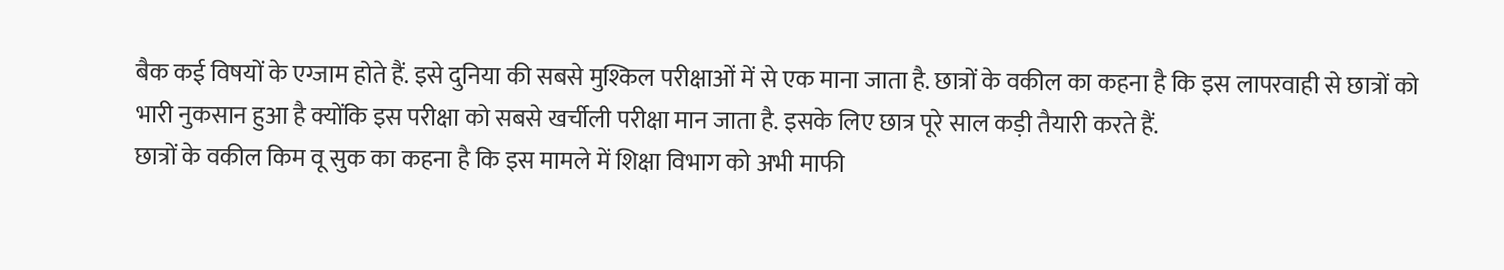बैक कई विषयों के एग्जाम होते हैं. इसे दुनिया की सबसे मुश्किल परीक्षाओं में से एक माना जाता है. छात्रों के वकील का कहना है कि इस लापरवाही से छात्रों को भारी नुकसान हुआ है क्योंकि इस परीक्षा को सबसे खर्चीली परीक्षा मान जाता है. इसके लिए छात्र पूरे साल कड़ी तैयारी करते हैं.
छात्रों के वकील किम वू सुक का कहना है कि इस मामले में शिक्षा विभाग को अभी माफी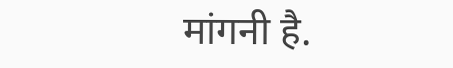मांगनी है.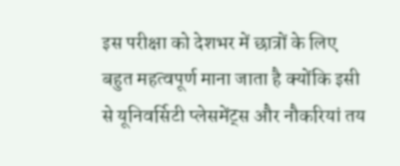इस परीक्षा को देशभर में छात्रों के लिए बहुत महत्वपूर्ण माना जाता है क्योंकि इसी से यूनिवर्सिटी प्लेसमेंट्स और नौकरियां तय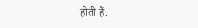होती हैं.